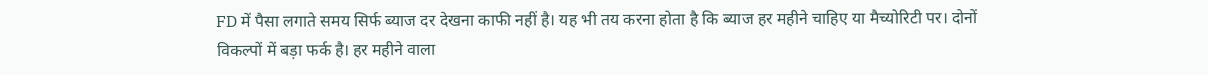FD में पैसा लगाते समय सिर्फ ब्याज दर देखना काफी नहीं है। यह भी तय करना होता है कि ब्याज हर महीने चाहिए या मैच्योरिटी पर। दोनों विकल्पों में बड़ा फर्क है। हर महीने वाला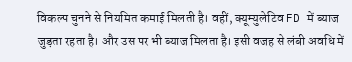विकल्प चुनने से नियमित कमाई मिलती है। वहीं, क्यूम्युलेटिव FD में ब्याज जुड़ता रहता है। और उस पर भी ब्याज मिलता है। इसी वजह से लंबी अवधि में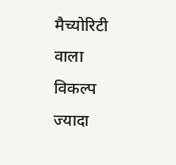मैच्योरिटी वाला विकल्प ज्यादा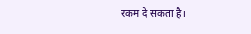रकम दे सकता है।